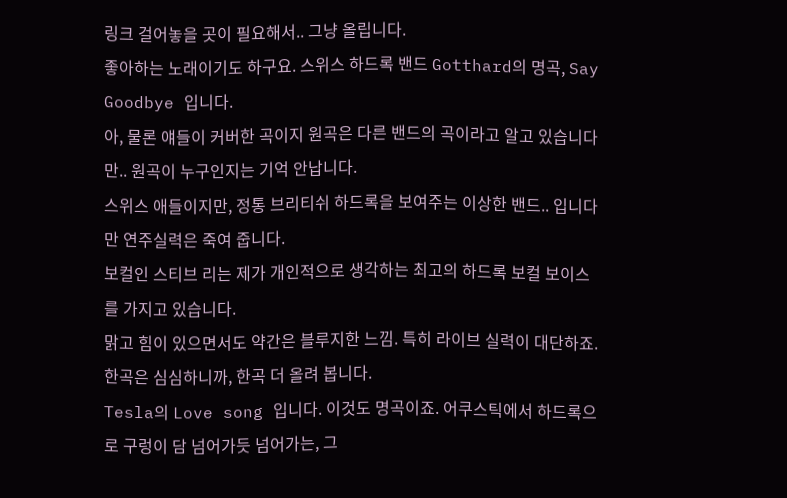링크 걸어놓을 곳이 필요해서.. 그냥 올립니다.
좋아하는 노래이기도 하구요. 스위스 하드록 밴드 Gotthard의 명곡, Say Goodbye 입니다.
아, 물론 얘들이 커버한 곡이지 원곡은 다른 밴드의 곡이라고 알고 있습니다만.. 원곡이 누구인지는 기억 안납니다.
스위스 애들이지만, 정통 브리티쉬 하드록을 보여주는 이상한 밴드.. 입니다만 연주실력은 죽여 줍니다.
보컬인 스티브 리는 제가 개인적으로 생각하는 최고의 하드록 보컬 보이스를 가지고 있습니다.
맑고 힘이 있으면서도 약간은 블루지한 느낌. 특히 라이브 실력이 대단하죠.
한곡은 심심하니까, 한곡 더 올려 봅니다.
Tesla의 Love song 입니다. 이것도 명곡이죠. 어쿠스틱에서 하드록으로 구렁이 담 넘어가듯 넘어가는, 그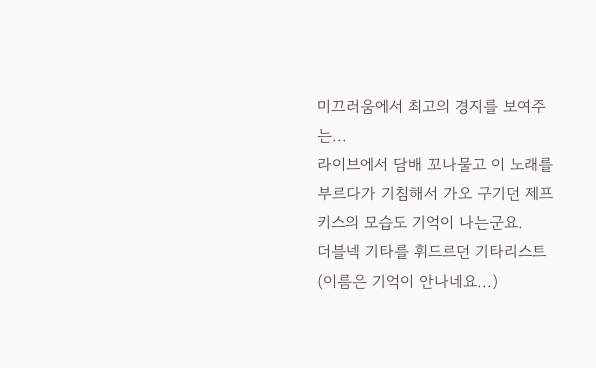미끄러움에서 최고의 경지를 보여주는...
라이브에서 담배 꼬나물고 이 노래를 부르다가 기침해서 가오 구기던 제프 키스의 모습도 기억이 나는군요.
더블넥 기타를 휘드르던 기타리스트(이름은 기억이 안나네요...)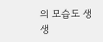의 모습도 생생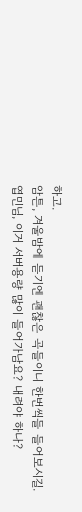하고.
암튼, 겨울밤에 듣기엔 괜찮은 곡들이니 한번씩들 들어보시길.
엽민님, 이거 서버용량 많이 들어가남요? 내려야 하나?